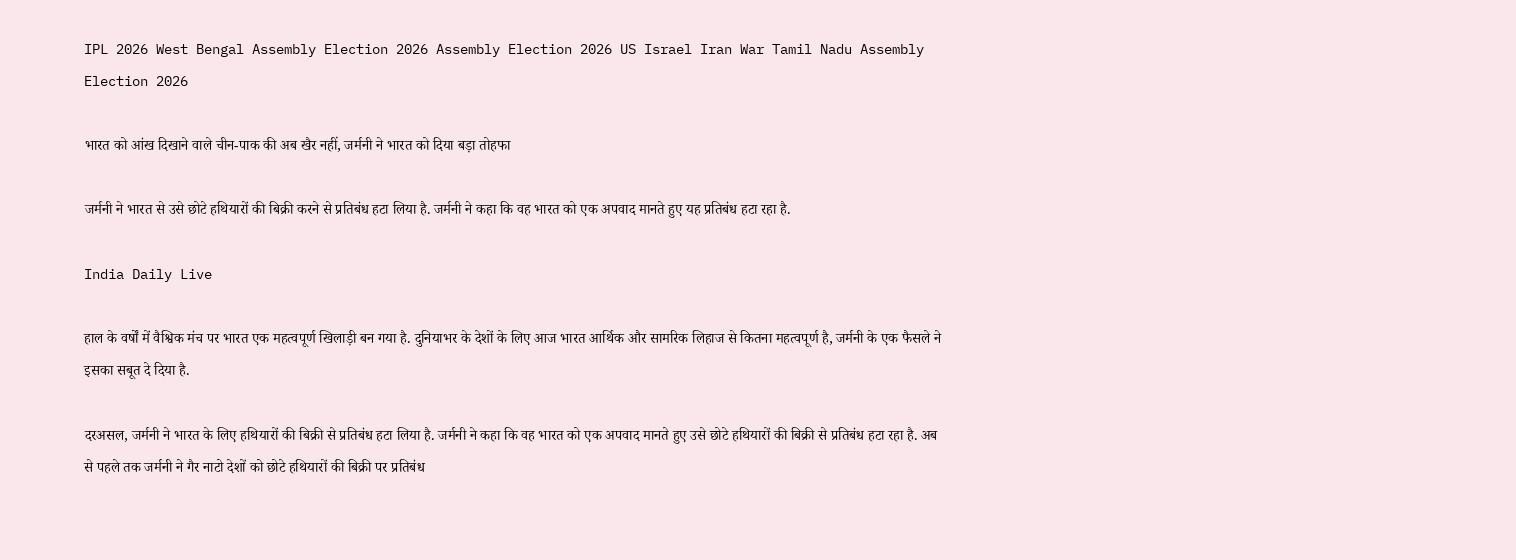IPL 2026 West Bengal Assembly Election 2026 Assembly Election 2026 US Israel Iran War Tamil Nadu Assembly Election 2026

भारत को आंख दिखाने वाले चीन-पाक की अब खैर नहीं, जर्मनी ने भारत को दिया बड़ा तोहफा

जर्मनी ने भारत से उसे छोटे हथियारों की बिक्री करने से प्रतिबंध हटा लिया है. जर्मनी ने कहा कि वह भारत को एक अपवाद मानते हुए यह प्रतिबंध हटा रहा है.

India Daily Live

हाल के वर्षों में वैश्विक मंच पर भारत एक महत्वपूर्ण खिलाड़ी बन गया है. दुनियाभर के देशों के लिए आज भारत आर्थिक और सामरिक लिहाज से कितना महत्वपूर्ण है, जर्मनी के एक फैसले ने इसका सबूत दे दिया है.

दरअसल, जर्मनी ने भारत के लिए हथियारों की बिक्री से प्रतिबंध हटा लिया है. जर्मनी ने कहा कि वह भारत को एक अपवाद मानते हुए उसे छोटे हथियारों की बिक्री से प्रतिबंध हटा रहा है. अब से पहले तक जर्मनी ने गैर नाटो देशों को छोटे हथियारों की बिक्री पर प्रतिबंध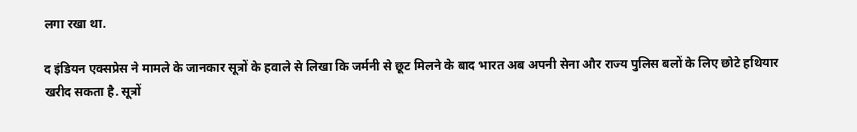लगा रखा था.

द इंडियन एक्सप्रेस ने मामले के जानकार सूत्रों के हवाले से लिखा कि जर्मनी से छूट मिलने के बाद भारत अब अपनी सेना और राज्य पुलिस बलों के लिए छोटे हथियार खरीद सकता है. सूत्रों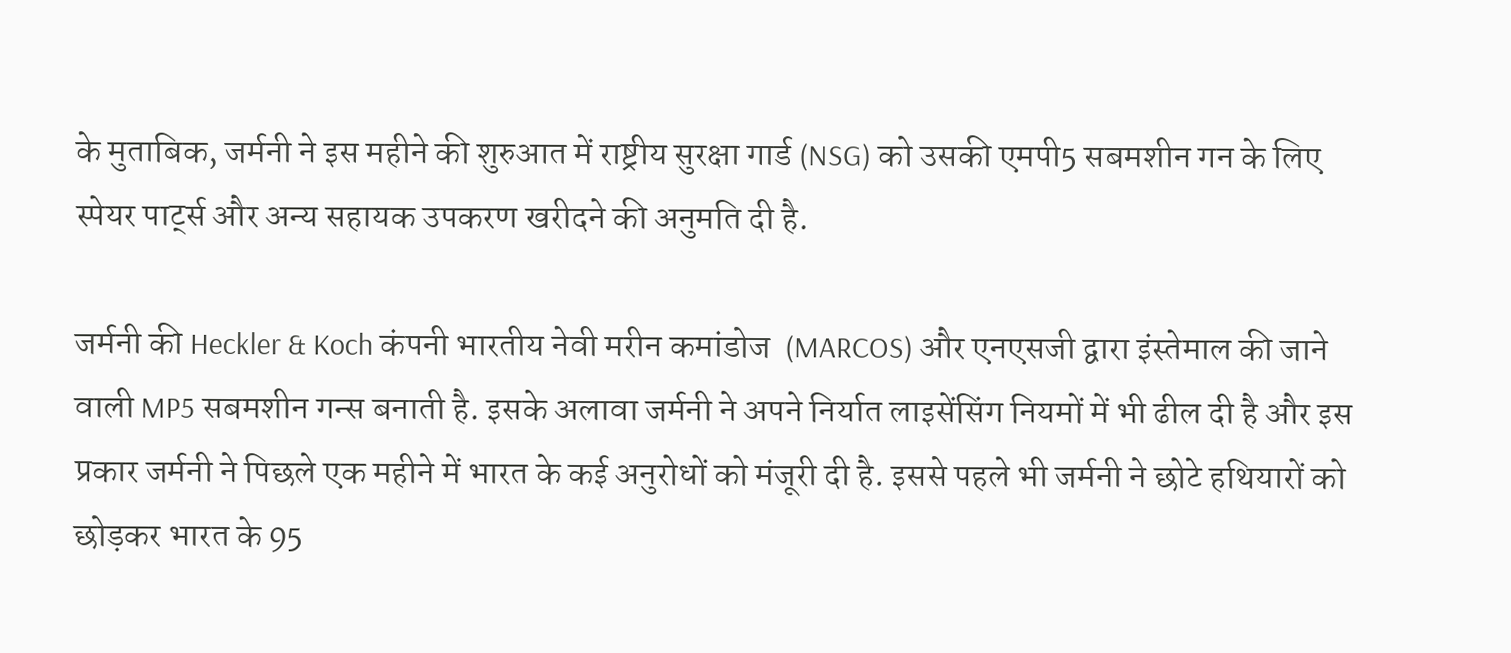के मुताबिक, जर्मनी ने इस महीने की शुरुआत में राष्ट्रीय सुरक्षा गार्ड (NSG) को उसकी एमपी5 सबमशीन गन के लिए स्पेयर पार्ट्स और अन्य सहायक उपकरण खरीदने की अनुमति दी है.

जर्मनी की Heckler & Koch कंपनी भारतीय नेवी मरीन कमांडोज  (MARCOS) और एनएसजी द्वारा इंस्तेमाल की जाने वाली MP5 सबमशीन गन्स बनाती है. इसके अलावा जर्मनी ने अपने निर्यात लाइसेंसिंग नियमों में भी ढील दी है और इस प्रकार जर्मनी ने पिछले एक महीने में भारत के कई अनुरोधों को मंजूरी दी है. इससे पहले भी जर्मनी ने छोटे हथियारों को छोड़कर भारत के 95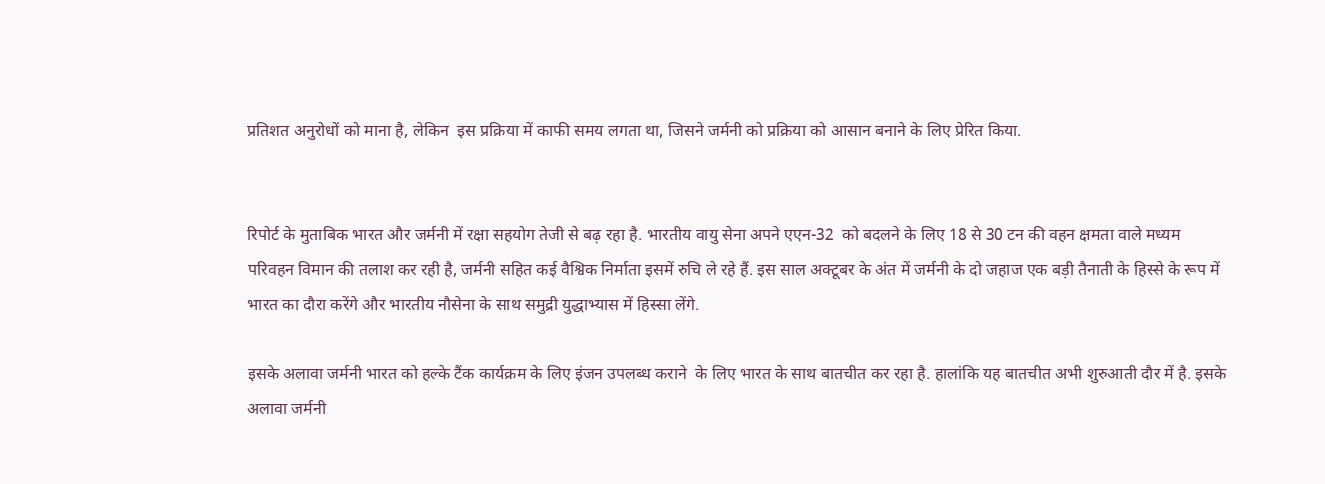प्रतिशत अनुरोधों को माना है, लेकिन  इस प्रक्रिया में काफी समय लगता था, जिसने जर्मनी को प्रक्रिया को आसान बनाने के लिए प्रेरित किया.


रिपोर्ट के मुताबिक भारत और जर्मनी में रक्षा सहयोग तेजी से बढ़ रहा है. भारतीय वायु सेना अपने एएन-32  को बदलने के लिए 18 से 30 टन की वहन क्षमता वाले मध्यम परिवहन विमान की तलाश कर रही है, जर्मनी सहित कई वैश्विक निर्माता इसमें रुचि ले रहे हैं. इस साल अक्टूबर के अंत में जर्मनी के दो जहाज एक बड़ी तैनाती के हिस्से के रूप में भारत का दौरा करेंगे और भारतीय नौसेना के साथ समुद्री युद्धाभ्यास में हिस्सा लेंगे.

इसके अलावा जर्मनी भारत को हल्के टैंक कार्यक्रम के लिए इंजन उपलब्ध कराने  के लिए भारत के साथ बातचीत कर रहा है. हालांकि यह बातचीत अभी शुरुआती दौर में है. इसके अलावा जर्मनी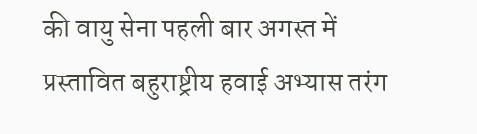की वायु सेना पहली बार अगस्त में प्रस्तावित बहुराष्ट्रीय हवाई अभ्यास तरंग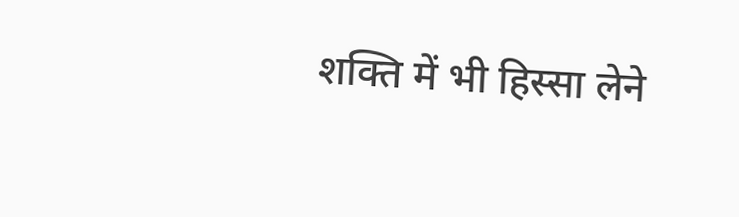शक्ति में भी हिस्सा लेने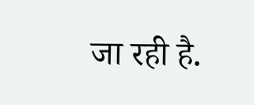जा रही है.